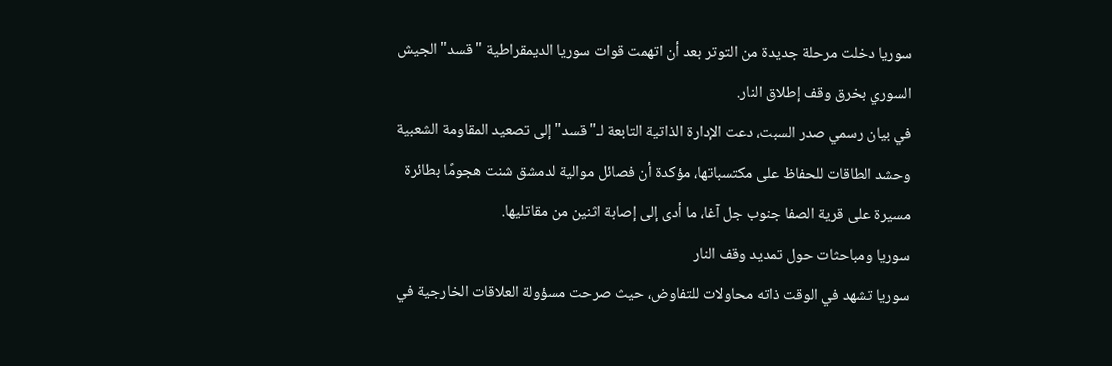سوريا دخلت مرحلة جديدة من التوتر بعد أن اتهمت قوات سوريا الديمقراطية "قسد" الجيش السوري بخرق وقف إطلاق النار.
في بيان رسمي صدر السبت، دعت الإدارة الذاتية التابعة لـ"قسد" إلى تصعيد المقاومة الشعبية وحشد الطاقات للحفاظ على مكتسباتها، مؤكدة أن فصائل موالية لدمشق شنت هجومًا بطائرة مسيرة على قرية الصفا جنوب جل آغا، ما أدى إلى إصابة اثنين من مقاتليها.
سوريا ومباحثات حول تمديد وقف النار
سوريا تشهد في الوقت ذاته محاولات للتفاوض، حيث صرحت مسؤولة العلاقات الخارجية في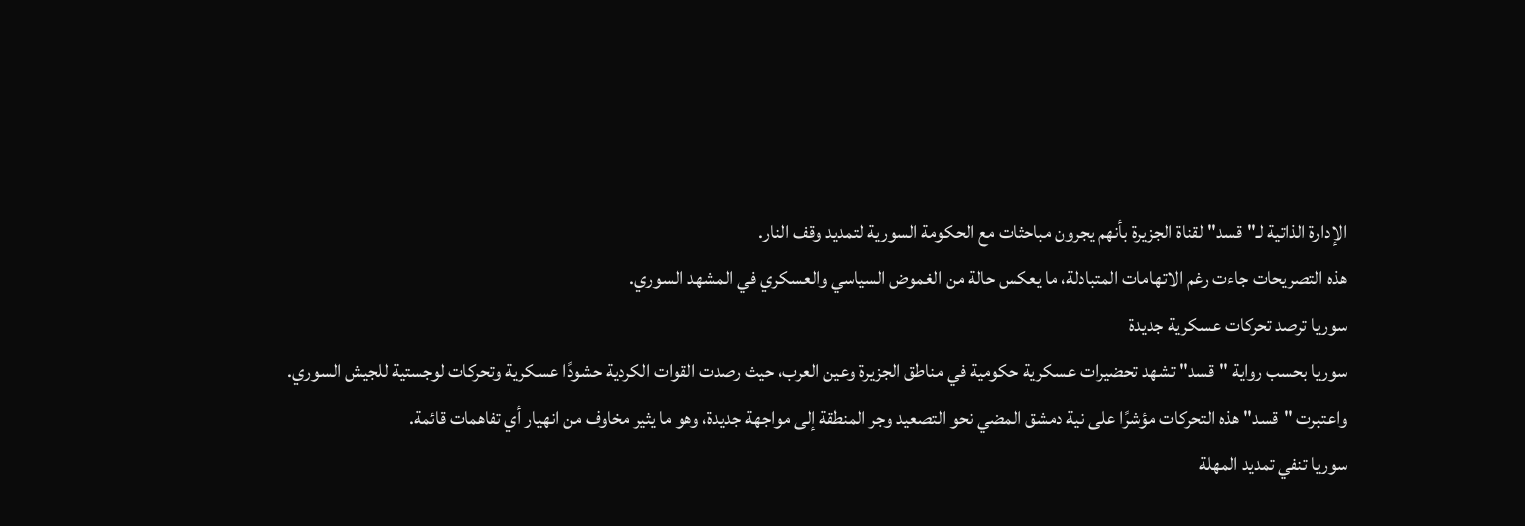الإدارة الذاتية لـ"قسد" لقناة الجزيرة بأنهم يجرون مباحثات مع الحكومة السورية لتمديد وقف النار.
هذه التصريحات جاءت رغم الاتهامات المتبادلة، ما يعكس حالة من الغموض السياسي والعسكري في المشهد السوري.
سوريا ترصد تحركات عسكرية جديدة
سوريا بحسب رواية "قسد" تشهد تحضيرات عسكرية حكومية في مناطق الجزيرة وعين العرب، حيث رصدت القوات الكردية حشودًا عسكرية وتحركات لوجستية للجيش السوري.
واعتبرت "قسد" هذه التحركات مؤشرًا على نية دمشق المضي نحو التصعيد وجر المنطقة إلى مواجهة جديدة، وهو ما يثير مخاوف من انهيار أي تفاهمات قائمة.
سوريا تنفي تمديد المهلة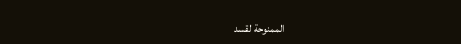الممنوحة لقسد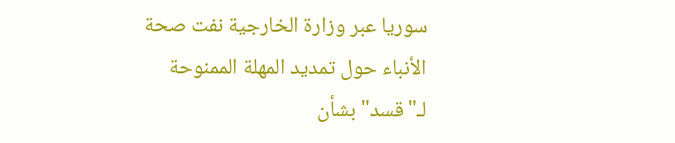سوريا عبر وزارة الخارجية نفت صحة الأنباء حول تمديد المهلة الممنوحة لـ"قسد" بشأن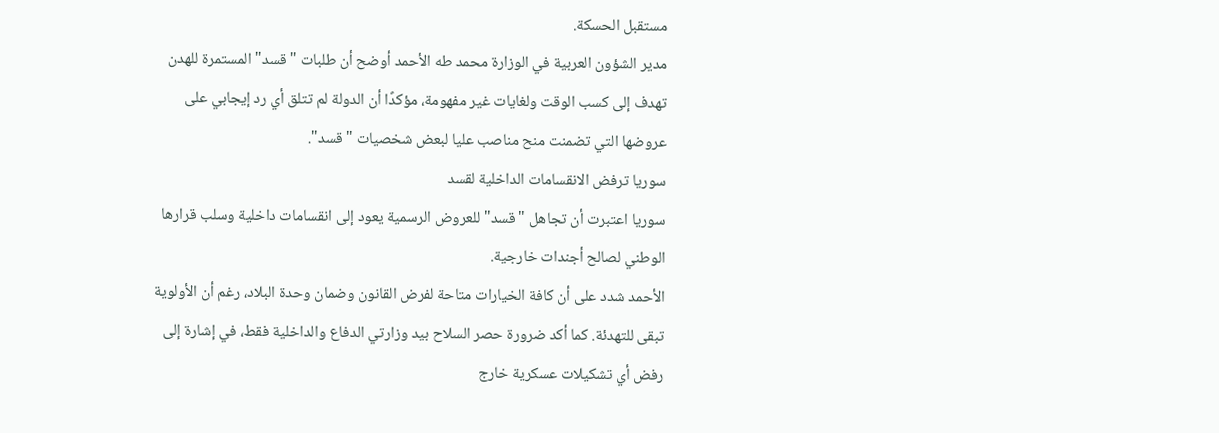مستقبل الحسكة.
مدير الشؤون العربية في الوزارة محمد طه الأحمد أوضح أن طلبات "قسد" المستمرة للهدن تهدف إلى كسب الوقت ولغايات غير مفهومة، مؤكدًا أن الدولة لم تتلق أي رد إيجابي على عروضها التي تضمنت منح مناصب عليا لبعض شخصيات "قسد".
سوريا ترفض الانقسامات الداخلية لقسد
سوريا اعتبرت أن تجاهل "قسد" للعروض الرسمية يعود إلى انقسامات داخلية وسلب قرارها الوطني لصالح أجندات خارجية.
الأحمد شدد على أن كافة الخيارات متاحة لفرض القانون وضمان وحدة البلاد، رغم أن الأولوية تبقى للتهدئة. كما أكد ضرورة حصر السلاح بيد وزارتي الدفاع والداخلية فقط، في إشارة إلى رفض أي تشكيلات عسكرية خارج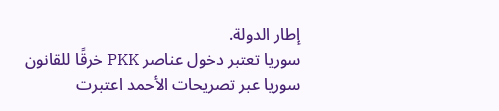إطار الدولة.
سوريا تعتبر دخول عناصر PKK خرقًا للقانون
سوريا عبر تصريحات الأحمد اعتبرت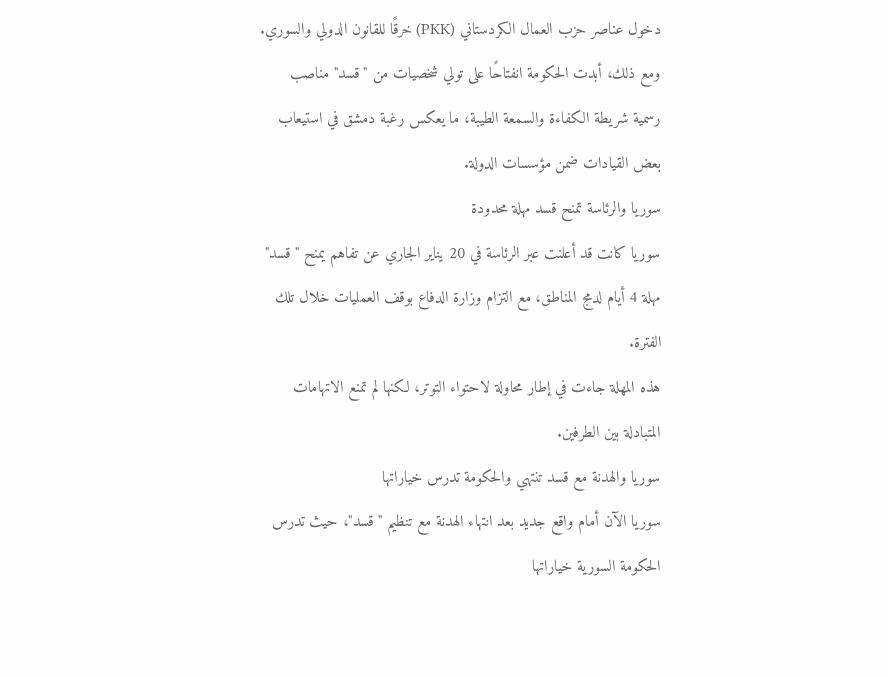دخول عناصر حزب العمال الكردستاني (PKK) خرقًا للقانون الدولي والسوري.
ومع ذلك، أبدت الحكومة انفتاحًا على تولي شخصيات من "قسد" مناصب رسمية شريطة الكفاءة والسمعة الطيبة، ما يعكس رغبة دمشق في استيعاب بعض القيادات ضمن مؤسسات الدولة.
سوريا والرئاسة تمنح قسد مهلة محدودة
سوريا كانت قد أعلنت عبر الرئاسة في 20 يناير الجاري عن تفاهم يمنح "قسد" مهلة 4 أيام لدمج المناطق، مع التزام وزارة الدفاع بوقف العمليات خلال تلك الفترة.
هذه المهلة جاءت في إطار محاولة لاحتواء التوتر، لكنها لم تمنع الاتهامات المتبادلة بين الطرفين.
سوريا والهدنة مع قسد تنتهي والحكومة تدرس خياراتها
سوريا الآن أمام واقع جديد بعد انتهاء الهدنة مع تنظيم "قسد"، حيث تدرس الحكومة السورية خياراتها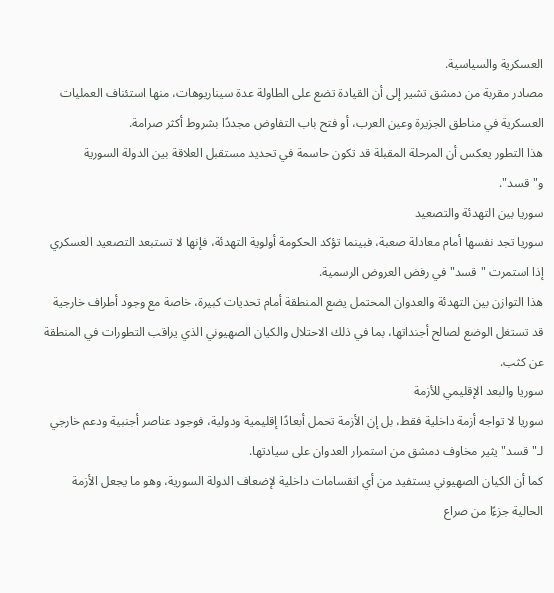العسكرية والسياسية.
مصادر مقربة من دمشق تشير إلى أن القيادة تضع على الطاولة عدة سيناريوهات، منها استئناف العمليات العسكرية في مناطق الجزيرة وعين العرب، أو فتح باب التفاوض مجددًا بشروط أكثر صرامة.
هذا التطور يعكس أن المرحلة المقبلة قد تكون حاسمة في تحديد مستقبل العلاقة بين الدولة السورية و"قسد".
سوريا بين التهدئة والتصعيد
سوريا تجد نفسها أمام معادلة صعبة، فبينما تؤكد الحكومة أولوية التهدئة، فإنها لا تستبعد التصعيد العسكري إذا استمرت "قسد" في رفض العروض الرسمية.
هذا التوازن بين التهدئة والعدوان المحتمل يضع المنطقة أمام تحديات كبيرة، خاصة مع وجود أطراف خارجية قد تستغل الوضع لصالح أجنداتها، بما في ذلك الاحتلال والكيان الصهيوني الذي يراقب التطورات في المنطقة عن كثب.
سوريا والبعد الإقليمي للأزمة
سوريا لا تواجه أزمة داخلية فقط، بل إن الأزمة تحمل أبعادًا إقليمية ودولية، فوجود عناصر أجنبية ودعم خارجي لـ"قسد" يثير مخاوف دمشق من استمرار العدوان على سيادتها.
كما أن الكيان الصهيوني يستفيد من أي انقسامات داخلية لإضعاف الدولة السورية، وهو ما يجعل الأزمة الحالية جزءًا من صراع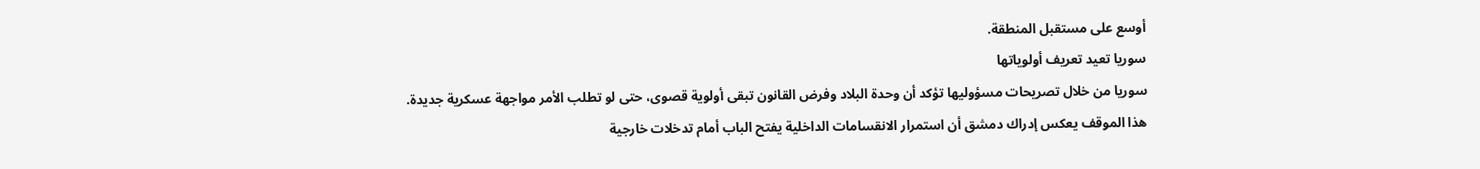أوسع على مستقبل المنطقة.
سوريا تعيد تعريف أولوياتها
سوريا من خلال تصريحات مسؤوليها تؤكد أن وحدة البلاد وفرض القانون تبقى أولوية قصوى، حتى لو تطلب الأمر مواجهة عسكرية جديدة.
هذا الموقف يعكس إدراك دمشق أن استمرار الانقسامات الداخلية يفتح الباب أمام تدخلات خارجية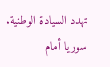تهدد السيادة الوطنية.
سوريا أمام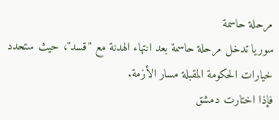مرحلة حاسمة
سوريا تدخل مرحلة حاسمة بعد انتهاء الهدنة مع "قسد"، حيث ستحدد خيارات الحكومة المقبلة مسار الأزمة.
فإذا اختارت دمشق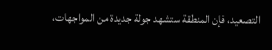التصعيد، فإن المنطقة ستشهد جولة جديدة من المواجهات،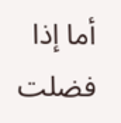أما إذا فضلت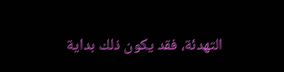التهدئة، فقد يكون ذلك بداية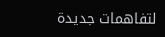لتفاهمات جديدة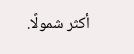أكثر شمولًا.